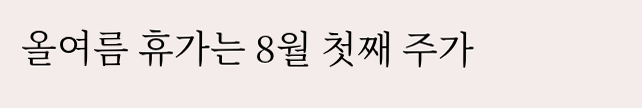올여름 휴가는 8월 첫째 주가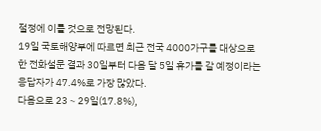절정에 이를 것으로 전망된다.
19일 국토해양부에 따르면 최근 전국 4000가구를 대상으로 한 전화설문 결과 30일부터 다음 달 5일 휴가를 갈 예정이라는 응답자가 47.4%로 가장 많았다.
다음으로 23∼29일(17.8%),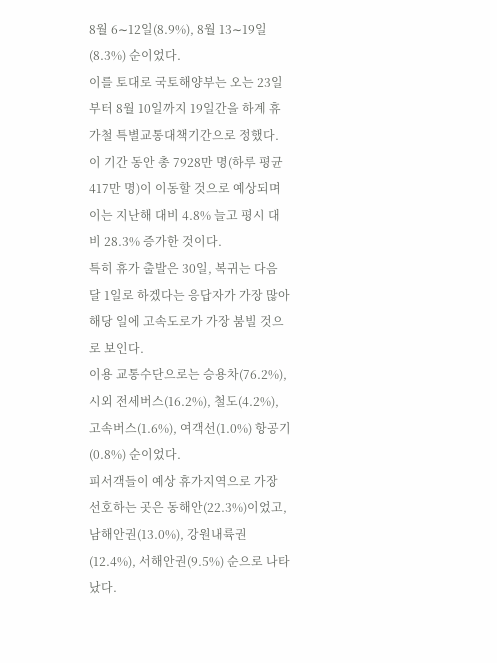8월 6∼12일(8.9%), 8월 13∼19일(8.3%) 순이었다.
이를 토대로 국토해양부는 오는 23일부터 8월 10일까지 19일간을 하계 휴가철 특별교통대책기간으로 정했다.
이 기간 동안 총 7928만 명(하루 평균 417만 명)이 이동할 것으로 예상되며 이는 지난해 대비 4.8% 늘고 평시 대비 28.3% 증가한 것이다.
특히 휴가 출발은 30일, 복귀는 다음 달 1일로 하겠다는 응답자가 가장 많아 해당 일에 고속도로가 가장 붐빌 것으로 보인다.
이용 교통수단으로는 승용차(76.2%), 시외 전세버스(16.2%), 철도(4.2%), 고속버스(1.6%), 여객선(1.0%) 항공기(0.8%) 순이었다.
피서객들이 예상 휴가지역으로 가장 선호하는 곳은 동해안(22.3%)이었고, 남해안권(13.0%), 강원내륙권(12.4%), 서해안권(9.5%) 순으로 나타났다.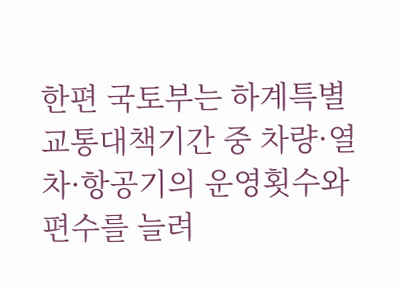한편 국토부는 하계특별교통대책기간 중 차량·열차·항공기의 운영횟수와 편수를 늘려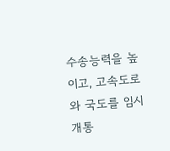수송능력을 높이고, 고속도로와 국도를 임시 개통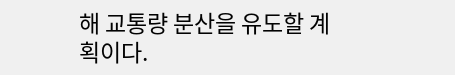해 교통량 분산을 유도할 계획이다.